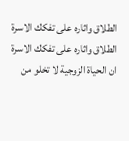الطلاق واثاره على تفكك الاسرة
الطلاق واثاره على تفكك الاسرة
ان الحياة الزوجية لا تخلو من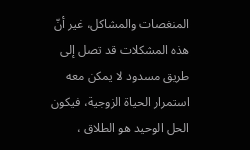المنغصات والمشاكل، غير أنّ هذه المشكلات قد تصل إلى طريق مسدود لا يمكن معه استمرار الحياة الزوجية، فيكون الحل الوحيد هو الطلاق ،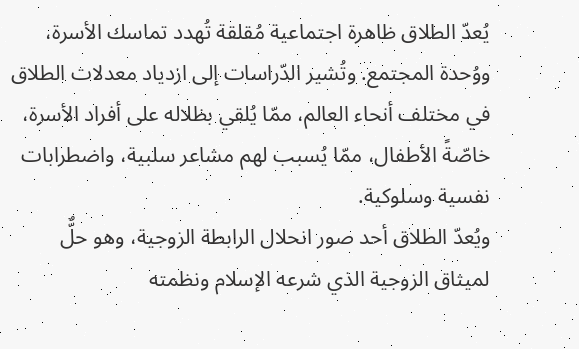يُعدّ الطلاق ظاهرة اجتماعية مُقلقة تُهدد تماسك الأسرة، ووُحدة المجتمع. وتُشير الدّراسات إلى ازدياد معدلات الطلاق في مختلف أنحاء العالم، ممّا يُلقي بظلاله على أفراد الأسرة، خاصّةً الأطفال، ممّا يُسبب لهم مشاعر سلبية، واضطرابات نفسية وسلوكية.
ويُعدّ الطلاق أحد صور انحلال الرابطة الزوجية، وهو حلٌّ لميثاق الزوجية الذي شرعه الإسلام ونظمته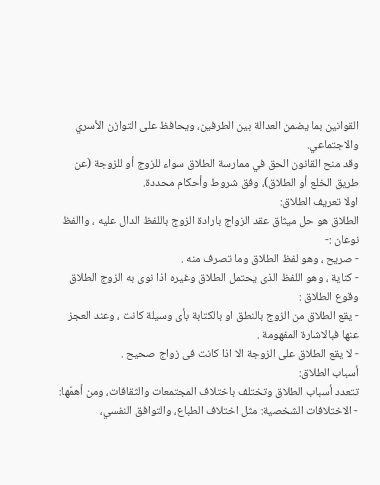القوانين بما يضمن العدالة بين الطرفين، ويحافظ على التوازن الأسري والاجتماعي.
وقد منح القانون الحق في ممارسة الطلاق سواء للزوج أو للزوجة (عن طريق الخلع أو الطلاق)، وفق شروط وأحكام محددة.
اولا تعريف الطلاق:
الطلاق هو حل ميثاق عقد الزواج بارادة الزوج باللفظ الدال عليه ، واالفظ نوعان :-
- صريح ، وهو لفظ الطلاق وما تصرف منه .
- كناية ، وهو اللفظ الذى يحتمل الطلاق وغيره اذا نوى به الزوج الطلاق
وقوع الطلاق :
- يقع الطلاق من الزوج بالنطق او بالكتابة بأى وسيلة كانت ، وعند العجز عنها فبالاشارة المفهومة .
- لا يقع الطلاق على الزوجة الا اذا كانت فى زواج صحيح .
أسباب الطلاق:
تتعدد أسباب الطلاق وتختلف باختلاف المجتمعات والثقافات، ومن أهمّها:
- الاختلافات الشخصية: مثل اختلاف الطباع، والتوافق النفسي،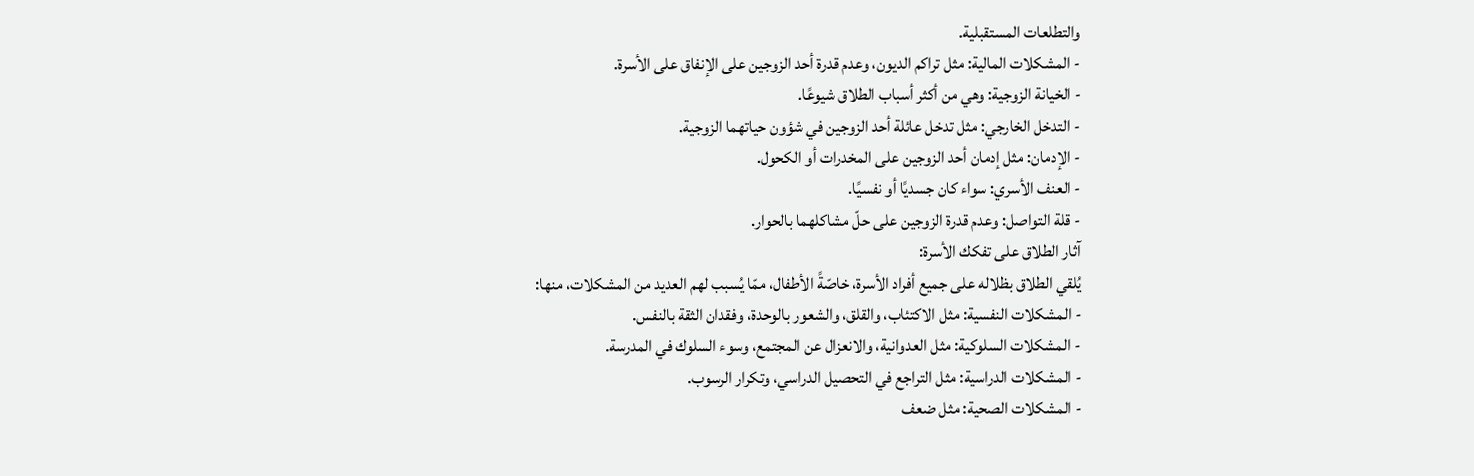والتطلعات المستقبلية.
- المشكلات المالية: مثل تراكم الديون، وعدم قدرة أحد الزوجين على الإنفاق على الأسرة.
- الخيانة الزوجية: وهي من أكثر أسباب الطلاق شيوعًا.
- التدخل الخارجي: مثل تدخل عائلة أحد الزوجين في شؤون حياتهما الزوجية.
- الإدمان: مثل إدمان أحد الزوجين على المخدرات أو الكحول.
- العنف الأسري: سواء كان جسديًا أو نفسيًا.
- قلة التواصل: وعدم قدرة الزوجين على حلّ مشاكلهما بالحوار.
آثار الطلاق على تفكك الأسرة:
يُلقي الطلاق بظلاله على جميع أفراد الأسرة، خاصّةً الأطفال، ممّا يُسبب لهم العديد من المشكلات، منها:
- المشكلات النفسية: مثل الاكتئاب، والقلق، والشعور بالوحدة، وفقدان الثقة بالنفس.
- المشكلات السلوكية: مثل العدوانية، والانعزال عن المجتمع، وسوء السلوك في المدرسة.
- المشكلات الدراسية: مثل التراجع في التحصيل الدراسي، وتكرار الرسوب.
- المشكلات الصحية: مثل ضعف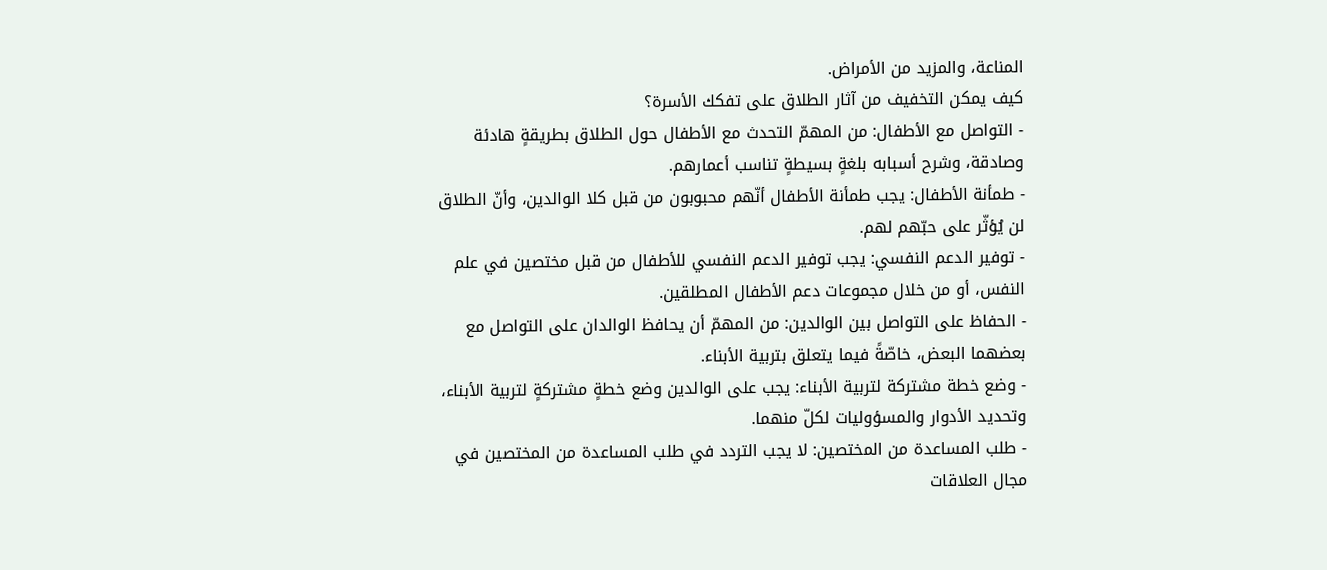المناعة، والمزيد من الأمراض.
كيف يمكن التخفيف من آثار الطلاق على تفكك الأسرة؟
- التواصل مع الأطفال: من المهمّ التحدث مع الأطفال حول الطلاق بطريقةٍ هادئة وصادقة، وشرح أسبابه بلغةٍ بسيطةٍ تناسب أعمارهم.
- طمأنة الأطفال: يجب طمأنة الأطفال أنّهم محبوبون من قبل كلا الوالدين، وأنّ الطلاق لن يُؤثّر على حبّهم لهم.
- توفير الدعم النفسي: يجب توفير الدعم النفسي للأطفال من قبل مختصين في علم النفس، أو من خلال مجموعات دعم الأطفال المطلقين.
- الحفاظ على التواصل بين الوالدين: من المهمّ أن يحافظ الوالدان على التواصل مع بعضهما البعض، خاصّةً فيما يتعلق بتربية الأبناء.
- وضع خطة مشتركة لتربية الأبناء: يجب على الوالدين وضع خطةٍ مشتركةٍ لتربية الأبناء، وتحديد الأدوار والمسؤوليات لكلّ منهما.
- طلب المساعدة من المختصين: لا يجب التردد في طلب المساعدة من المختصين في مجال العلاقات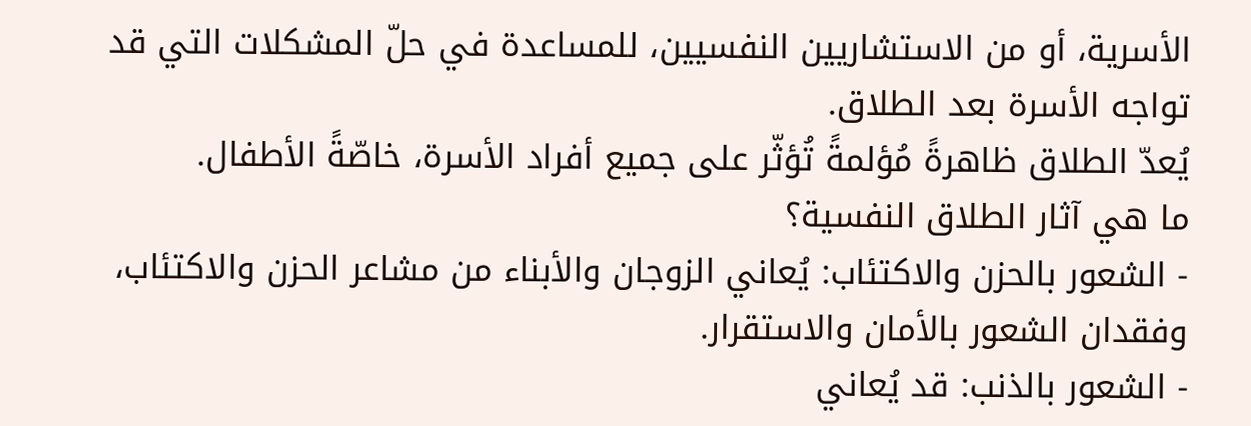الأسرية، أو من الاستشاريين النفسيين، للمساعدة في حلّ المشكلات التي قد تواجه الأسرة بعد الطلاق.
يُعدّ الطلاق ظاهرةً مُؤلمةً تُؤثّر على جميع أفراد الأسرة، خاصّةً الأطفال.
ما هي آثار الطلاق النفسية؟
- الشعور بالحزن والاكتئاب: يُعاني الزوجان والأبناء من مشاعر الحزن والاكتئاب، وفقدان الشعور بالأمان والاستقرار.
- الشعور بالذنب: قد يُعاني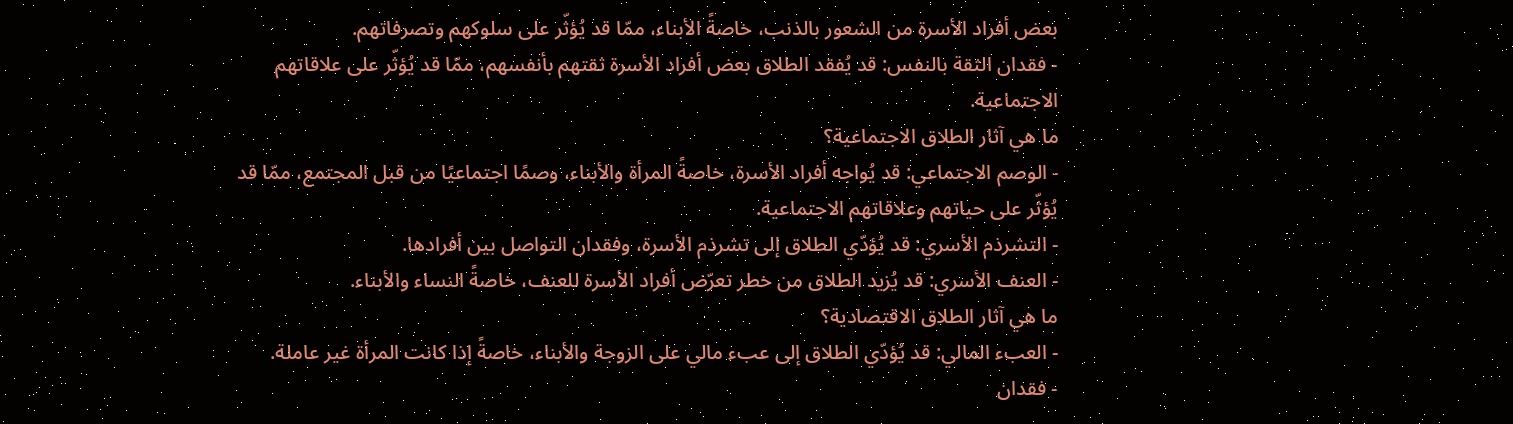بعض أفراد الأسرة من الشعور بالذنب، خاصةً الأبناء، ممّا قد يُؤثّر على سلوكهم وتصرفاتهم.
- فقدان الثقة بالنفس: قد يُفقد الطلاق بعض أفراد الأسرة ثقتهم بأنفسهم، ممّا قد يُؤثّر على علاقاتهم الاجتماعية.
ما هي آثار الطلاق الاجتماعية؟
- الوصم الاجتماعي: قد يُواجه أفراد الأسرة، خاصةً المرأة والأبناء، وصمًا اجتماعيًا من قبل المجتمع، ممّا قد يُؤثّر على حياتهم وعلاقاتهم الاجتماعية.
- التشرذم الأسري: قد يُؤدّي الطلاق إلى تشرذم الأسرة، وفقدان التواصل بين أفرادها.
- العنف الأسري: قد يُزيد الطلاق من خطر تعرّض أفراد الأسرة للعنف، خاصةً النساء والأبناء.
ما هي آثار الطلاق الاقتصادية؟
- العبء المالي: قد يُؤدّي الطلاق إلى عبء مالي على الزوجة والأبناء، خاصةً إذا كانت المرأة غير عاملة.
- فقدان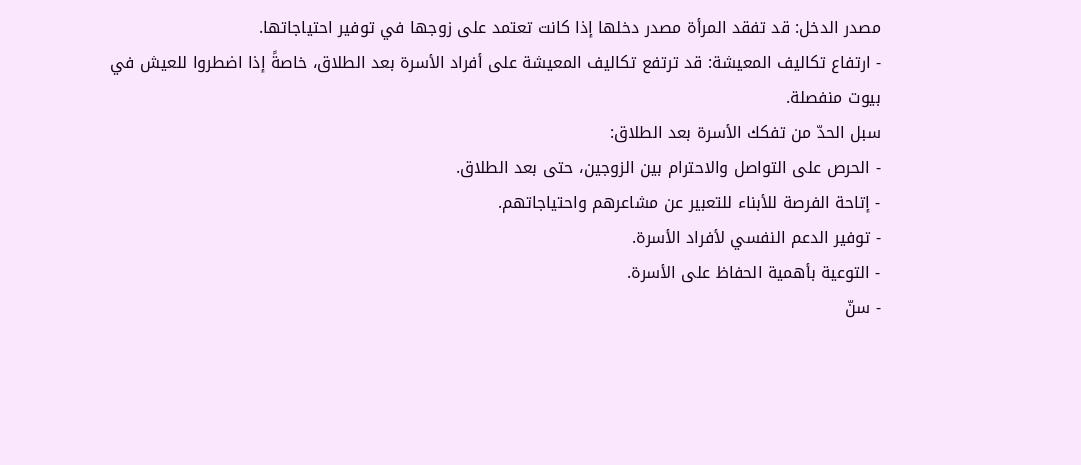مصدر الدخل: قد تفقد المرأة مصدر دخلها إذا كانت تعتمد على زوجها في توفير احتياجاتها.
- ارتفاع تكاليف المعيشة: قد ترتفع تكاليف المعيشة على أفراد الأسرة بعد الطلاق، خاصةً إذا اضطروا للعيش في بيوت منفصلة.
سبل الحدّ من تفكك الأسرة بعد الطلاق:
- الحرص على التواصل والاحترام بين الزوجين، حتى بعد الطلاق.
- إتاحة الفرصة للأبناء للتعبير عن مشاعرهم واحتياجاتهم.
- توفير الدعم النفسي لأفراد الأسرة.
- التوعية بأهمية الحفاظ على الأسرة.
- سنّ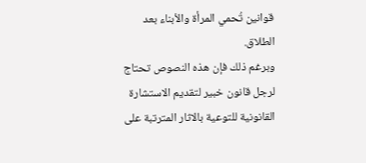قوانين تُحمي المرأة والأبناء بعد الطلاق.
وبرغم ذلك فإن هذه النصوص تحتاج لرجل قانون خبير لتقديم الاستشارة القانونية للتوعية بالاثار المترتبة على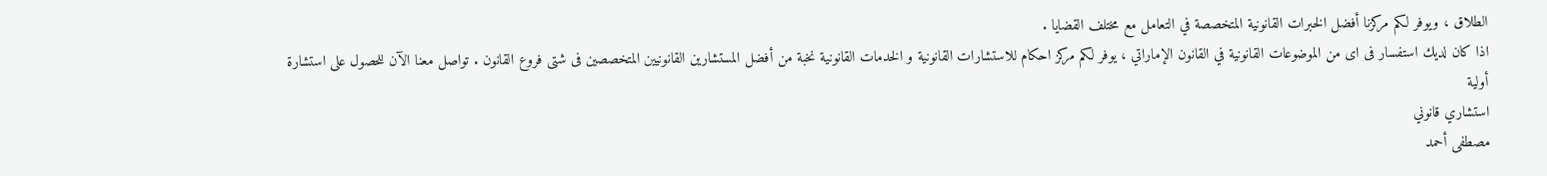الطلاق ، ويوفر لكم مركزنا أفضل الخبرات القانونية المتخصصة في التعامل مع مختلف القضايا .
اذا كان لديك استفسار فى اى من الموضوعات القانونية في القانون الإماراتي ، يوفر لكم مركز احكام للاستشارات القانونية و الخدمات القانونية نخبة من أفضل المستشارين القانونيين المتخصصين فى شتى فروع القانون . تواصل معنا الآن للحصول على استشارة أولية
استشاري قانوني
مصطفى أحمد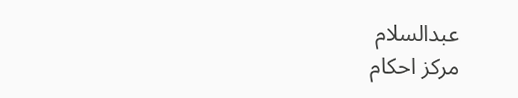عبدالسلام
مركز احكام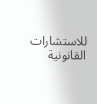للاستشارات القانونية